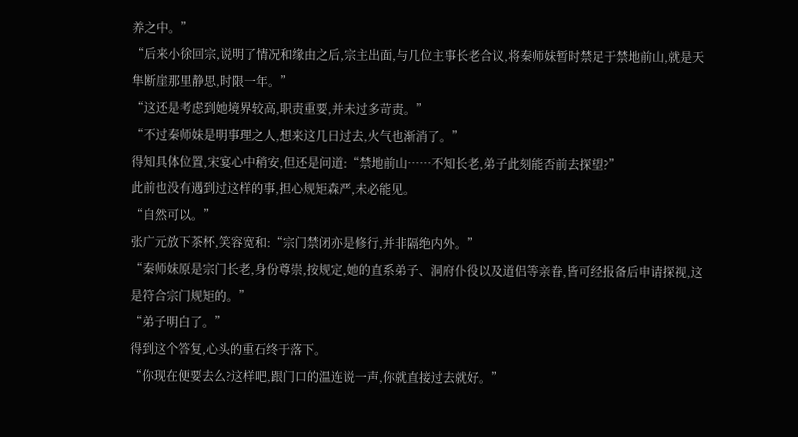养之中。”
“后来小徐回宗,说明了情况和缘由之后,宗主出面,与几位主事长老合议,将秦师妹暂时禁足于禁地前山,就是天隼断崖那里静思,时限一年。”
“这还是考虑到她境界较高,职责重要,并未过多苛责。”
“不过秦师妹是明事理之人,想来这几日过去,火气也渐消了。”
得知具体位置,宋宴心中稍安,但还是问道:“禁地前山……不知长老,弟子此刻能否前去探望?”
此前也没有遇到过这样的事,担心规矩森严,未必能见。
“自然可以。”
张广元放下茶杯,笑容宽和:“宗门禁闭亦是修行,并非隔绝内外。”
“秦师妹原是宗门长老,身份尊崇,按规定,她的直系弟子、洞府仆役以及道侣等亲眷,皆可经报备后申请探视,这是符合宗门规矩的。”
“弟子明白了。”
得到这个答复,心头的重石终于落下。
“你现在便要去么?这样吧,跟门口的温连说一声,你就直接过去就好。”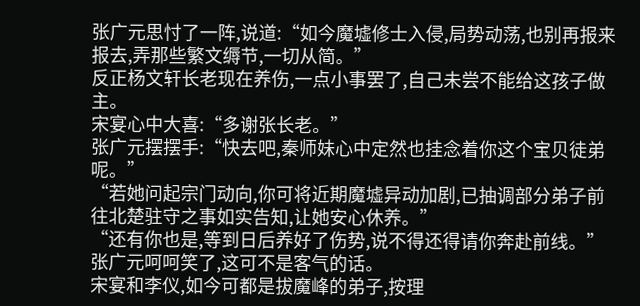张广元思忖了一阵,说道:“如今魔墟修士入侵,局势动荡,也别再报来报去,弄那些繁文缛节,一切从简。”
反正杨文轩长老现在养伤,一点小事罢了,自己未尝不能给这孩子做主。
宋宴心中大喜:“多谢张长老。”
张广元摆摆手:“快去吧,秦师妹心中定然也挂念着你这个宝贝徒弟呢。”
“若她问起宗门动向,你可将近期魔墟异动加剧,已抽调部分弟子前往北楚驻守之事如实告知,让她安心休养。”
“还有你也是,等到日后养好了伤势,说不得还得请你奔赴前线。”
张广元呵呵笑了,这可不是客气的话。
宋宴和李仪,如今可都是拔魔峰的弟子,按理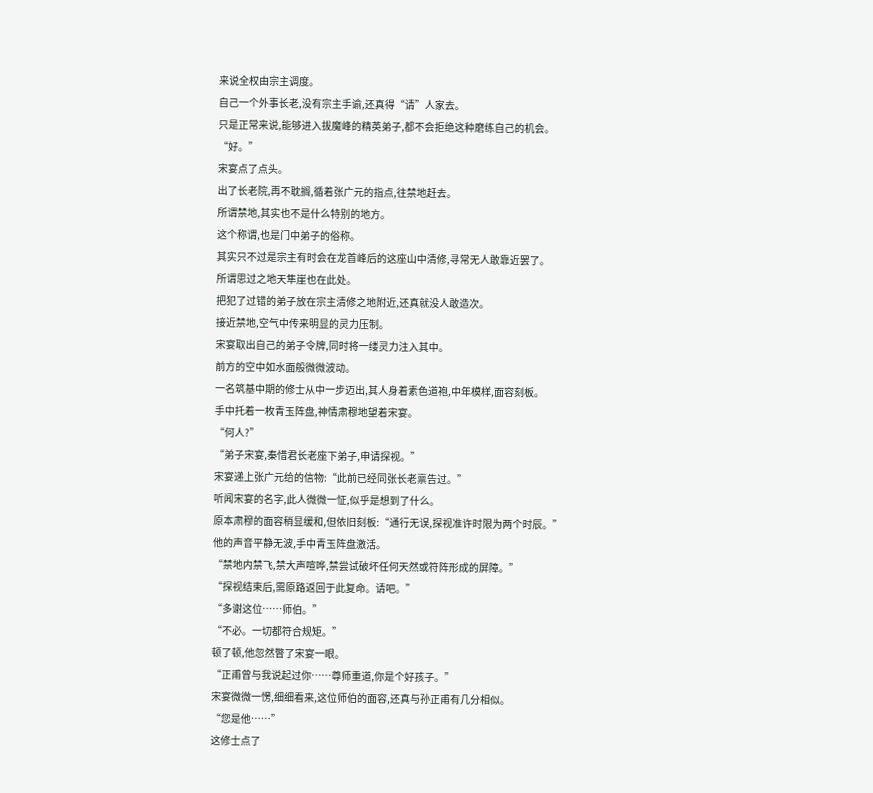来说全权由宗主调度。
自己一个外事长老,没有宗主手谕,还真得“请”人家去。
只是正常来说,能够进入拔魔峰的精英弟子,都不会拒绝这种磨练自己的机会。
“好。”
宋宴点了点头。
出了长老院,再不耽搁,循着张广元的指点,往禁地赶去。
所谓禁地,其实也不是什么特别的地方。
这个称谓,也是门中弟子的俗称。
其实只不过是宗主有时会在龙首峰后的这座山中清修,寻常无人敢靠近罢了。
所谓思过之地天隼崖也在此处。
把犯了过错的弟子放在宗主清修之地附近,还真就没人敢造次。
接近禁地,空气中传来明显的灵力压制。
宋宴取出自己的弟子令牌,同时将一缕灵力注入其中。
前方的空中如水面般微微波动。
一名筑基中期的修士从中一步迈出,其人身着素色道袍,中年模样,面容刻板。
手中托着一枚青玉阵盘,神情肃穆地望着宋宴。
“何人?”
“弟子宋宴,秦惜君长老座下弟子,申请探视。”
宋宴递上张广元给的信物:“此前已经同张长老禀告过。”
听闻宋宴的名字,此人微微一怔,似乎是想到了什么。
原本肃穆的面容稍显缓和,但依旧刻板:“通行无误,探视准许时限为两个时辰。”
他的声音平静无波,手中青玉阵盘激活。
“禁地内禁飞,禁大声喧哗,禁尝试破坏任何天然或符阵形成的屏障。”
“探视结束后,需原路返回于此复命。请吧。”
“多谢这位……师伯。”
“不必。一切都符合规矩。”
顿了顿,他忽然瞥了宋宴一眼。
“正甫曾与我说起过你……尊师重道,你是个好孩子。”
宋宴微微一愣,细细看来,这位师伯的面容,还真与孙正甫有几分相似。
“您是他……”
这修士点了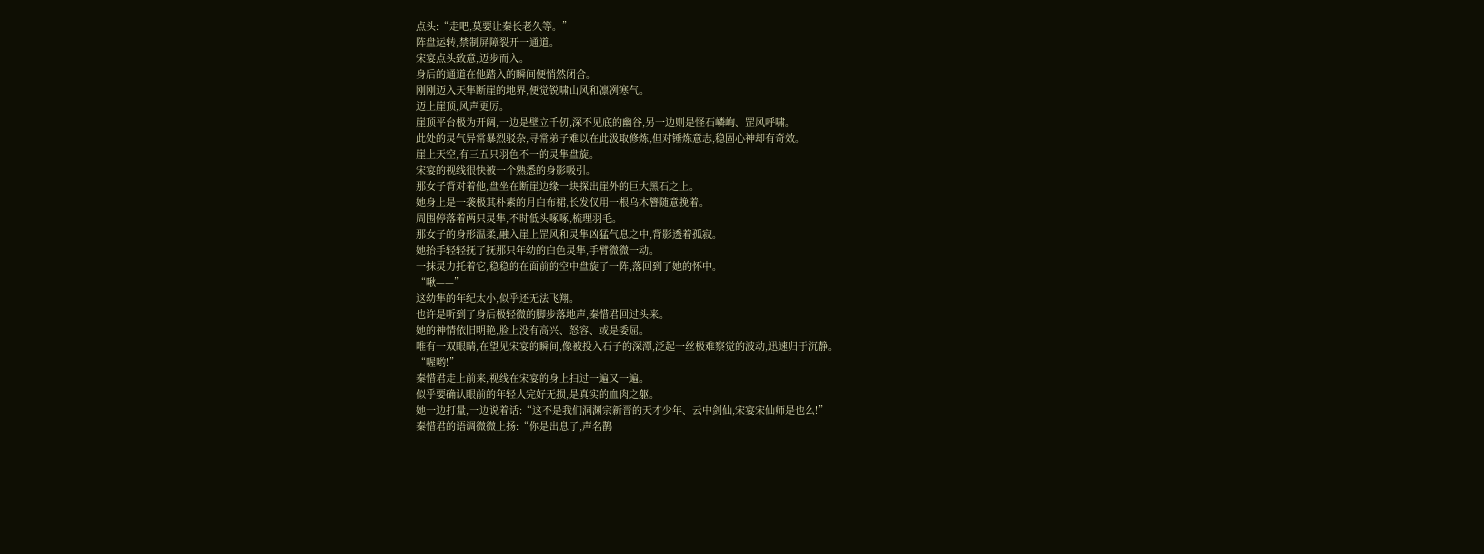点头:“走吧,莫要让秦长老久等。”
阵盘运转,禁制屏障裂开一通道。
宋宴点头致意,迈步而入。
身后的通道在他踏入的瞬间便悄然闭合。
刚刚迈入天隼断崖的地界,便觉锐啸山风和凛冽寒气。
迈上崖顶,风声更厉。
崖顶平台极为开阔,一边是壁立千仞,深不见底的幽谷,另一边则是怪石嶙峋、罡风呼啸。
此处的灵气异常暴烈驳杂,寻常弟子难以在此汲取修炼,但对锤炼意志,稳固心神却有奇效。
崖上天空,有三五只羽色不一的灵隼盘旋。
宋宴的视线很快被一个熟悉的身影吸引。
那女子背对着他,盘坐在断崖边缘一块探出崖外的巨大黑石之上。
她身上是一袭极其朴素的月白布裙,长发仅用一根乌木簪随意挽着。
周围停落着两只灵隼,不时低头啄啄,梳理羽毛。
那女子的身形温柔,融入崖上罡风和灵隼凶猛气息之中,背影透着孤寂。
她抬手轻轻抚了抚那只年幼的白色灵隼,手臂微微一动。
一抹灵力托着它,稳稳的在面前的空中盘旋了一阵,落回到了她的怀中。
“啾——”
这幼隼的年纪太小,似乎还无法飞翔。
也许是听到了身后极轻微的脚步落地声,秦惜君回过头来。
她的神情依旧明艳,脸上没有高兴、怒容、或是委屈。
唯有一双眼睛,在望见宋宴的瞬间,像被投入石子的深潭,泛起一丝极难察觉的波动,迅速归于沉静。
“喔哟!”
秦惜君走上前来,视线在宋宴的身上扫过一遍又一遍。
似乎要确认眼前的年轻人完好无损,是真实的血肉之躯。
她一边打量,一边说着话:“这不是我们洞渊宗新晋的天才少年、云中剑仙,宋宴宋仙师是也么!”
秦惜君的语调微微上扬:“你是出息了,声名鹊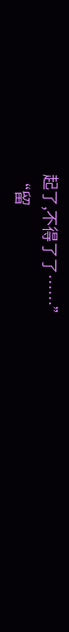起了,不得了了……”
“留